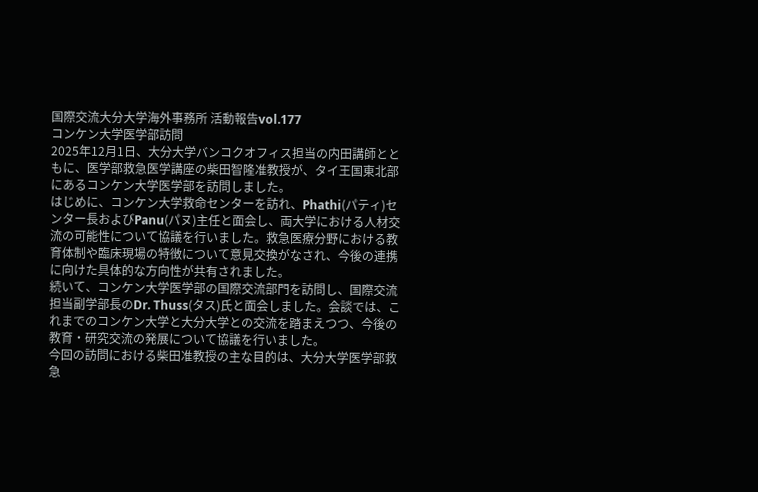国際交流大分大学海外事務所 活動報告vol.177
コンケン大学医学部訪問
2025年12月1日、大分大学バンコクオフィス担当の内田講師とともに、医学部救急医学講座の柴田智隆准教授が、タイ王国東北部にあるコンケン大学医学部を訪問しました。
はじめに、コンケン大学救命センターを訪れ、Phathi(パティ)センター長およびPanu(パヌ)主任と面会し、両大学における人材交流の可能性について協議を行いました。救急医療分野における教育体制や臨床現場の特徴について意見交換がなされ、今後の連携に向けた具体的な方向性が共有されました。
続いて、コンケン大学医学部の国際交流部門を訪問し、国際交流担当副学部長のDr. Thuss(タス)氏と面会しました。会談では、これまでのコンケン大学と大分大学との交流を踏まえつつ、今後の教育・研究交流の発展について協議を行いました。
今回の訪問における柴田准教授の主な目的は、大分大学医学部救急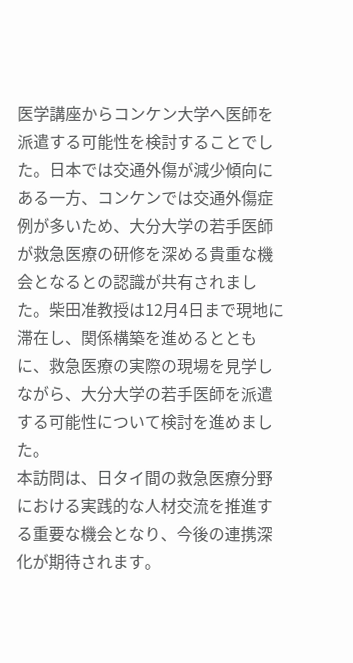医学講座からコンケン大学へ医師を派遣する可能性を検討することでした。日本では交通外傷が減少傾向にある一方、コンケンでは交通外傷症例が多いため、大分大学の若手医師が救急医療の研修を深める貴重な機会となるとの認識が共有されました。柴田准教授は12月4日まで現地に滞在し、関係構築を進めるとともに、救急医療の実際の現場を見学しながら、大分大学の若手医師を派遣する可能性について検討を進めました。
本訪問は、日タイ間の救急医療分野における実践的な人材交流を推進する重要な機会となり、今後の連携深化が期待されます。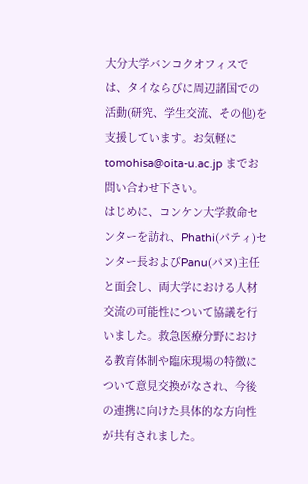大分大学バンコクオフィスでは、タイならびに周辺諸国での活動(研究、学生交流、その他)を支援しています。お気軽に tomohisa@oita-u.ac.jp までお問い合わせ下さい。
はじめに、コンケン大学救命センターを訪れ、Phathi(パティ)センター長およびPanu(パヌ)主任と面会し、両大学における人材交流の可能性について協議を行いました。救急医療分野における教育体制や臨床現場の特徴について意見交換がなされ、今後の連携に向けた具体的な方向性が共有されました。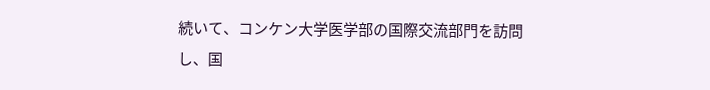続いて、コンケン大学医学部の国際交流部門を訪問し、国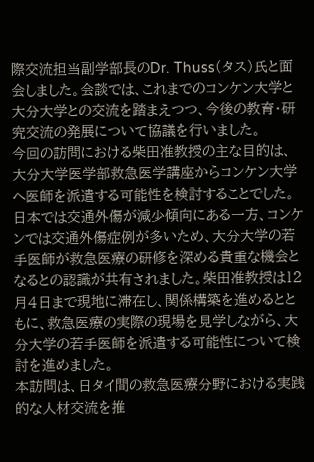際交流担当副学部長のDr. Thuss(タス)氏と面会しました。会談では、これまでのコンケン大学と大分大学との交流を踏まえつつ、今後の教育・研究交流の発展について協議を行いました。
今回の訪問における柴田准教授の主な目的は、大分大学医学部救急医学講座からコンケン大学へ医師を派遣する可能性を検討することでした。日本では交通外傷が減少傾向にある一方、コンケンでは交通外傷症例が多いため、大分大学の若手医師が救急医療の研修を深める貴重な機会となるとの認識が共有されました。柴田准教授は12月4日まで現地に滞在し、関係構築を進めるとともに、救急医療の実際の現場を見学しながら、大分大学の若手医師を派遣する可能性について検討を進めました。
本訪問は、日タイ間の救急医療分野における実践的な人材交流を推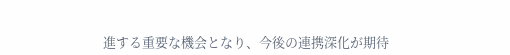進する重要な機会となり、今後の連携深化が期待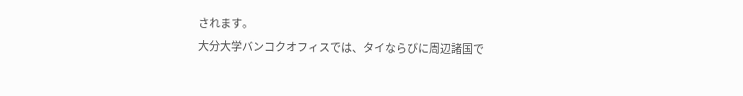されます。
大分大学バンコクオフィスでは、タイならびに周辺諸国で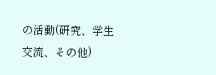の活動(研究、学生交流、その他)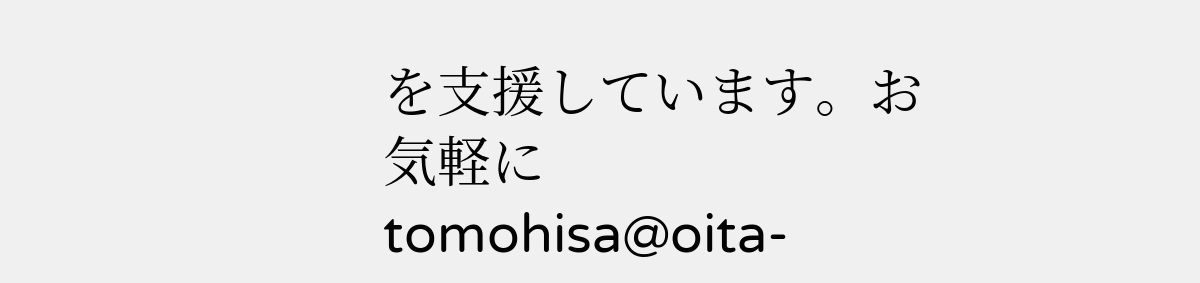を支援しています。お気軽に tomohisa@oita-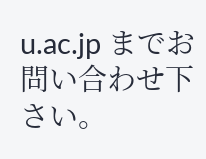u.ac.jp までお問い合わせ下さい。